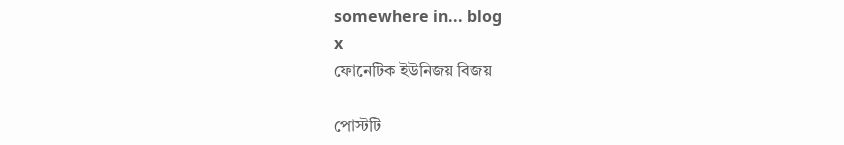somewhere in... blog
x
ফোনেটিক ইউনিজয় বিজয়

পোস্টটি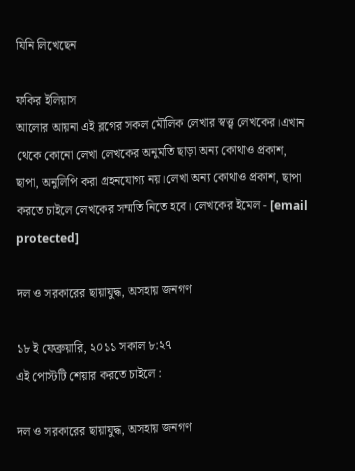যিনি লিখেছেন

ফকির ইলিয়াস
আলোর আয়না এই ব্লগের সকল মৌলিক লেখার স্বত্ত্ব লেখকের।এখান থেকে কোনো লেখা লেখকের অনুমতি ছাড়া অন্য কোথাও প্রকাশ, ছাপা, অনুলিপি করা গ্রহনযোগ্য নয়।লেখা অন্য কোথাও প্রকাশ, ছাপা করতে চাইলে লেখকের সম্মতি নিতে হবে। লেখকের ইমেল - [email protected]

দল ও সরকারের ছায়াযুদ্ধ, অসহায় জনগণ

১৮ ই ফেব্রুয়ারি, ২০১১ সকাল ৮:২৭
এই পোস্টটি শেয়ার করতে চাইলে :

দল ও সরকারের ছায়াযুদ্ধ, অসহায় জনগণ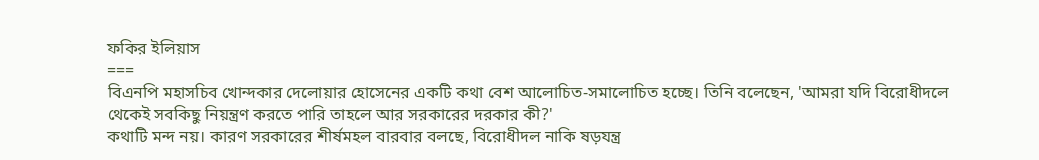ফকির ইলিয়াস
===
বিএনপি মহাসচিব খোন্দকার দেলোয়ার হোসেনের একটি কথা বেশ আলোচিত-সমালোচিত হচ্ছে। তিনি বলেছেন, 'আমরা যদি বিরোধীদলে থেকেই সবকিছু নিয়ন্ত্রণ করতে পারি তাহলে আর সরকারের দরকার কী?'
কথাটি মন্দ নয়। কারণ সরকারের শীর্ষমহল বারবার বলছে, বিরোধীদল নাকি ষড়যন্ত্র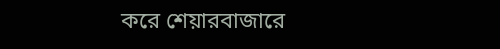করে শেয়ারবাজারে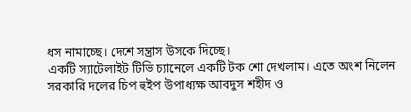ধস নামাচ্ছে। দেশে সন্ত্রাস উসকে দিচ্ছে।
একটি স্যাটেলাইট টিভি চ্যানেলে একটি টক শো দেখলাম। এতে অংশ নিলেন সরকারি দলের চিপ হুইপ উপাধ্যক্ষ আবদুস শহীদ ও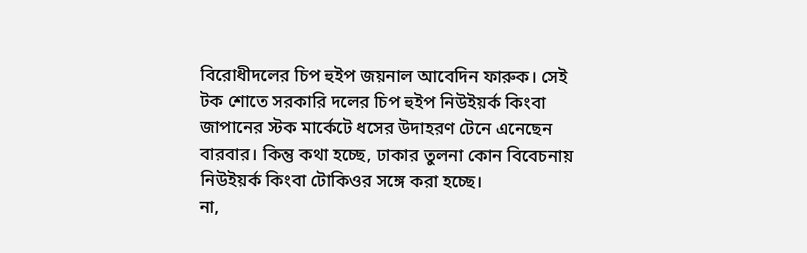বিরোধীদলের চিপ হুইপ জয়নাল আবেদিন ফারুক। সেই টক শোতে সরকারি দলের চিপ হুইপ নিউইয়র্ক কিংবা জাপানের স্টক মার্কেটে ধসের উদাহরণ টেনে এনেছেন বারবার। কিন্তু কথা হচ্ছে, ঢাকার তুলনা কোন বিবেচনায় নিউইয়র্ক কিংবা টোকিওর সঙ্গে করা হচ্ছে।
না,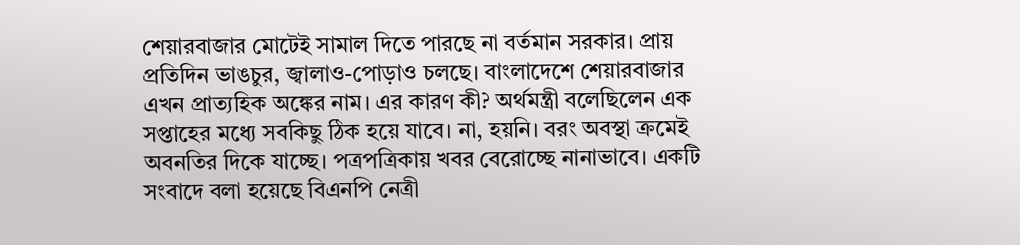শেয়ারবাজার মোটেই সামাল দিতে পারছে না বর্তমান সরকার। প্রায় প্রতিদিন ভাঙচুর, জ্বালাও-পোড়াও চলছে। বাংলাদেশে শেয়ারবাজার এখন প্রাত্যহিক অঙ্কের নাম। এর কারণ কী? অর্থমন্ত্রী বলেছিলেন এক সপ্তাহের মধ্যে সবকিছু ঠিক হয়ে যাবে। না, হয়নি। বরং অবস্থা ক্রমেই অবনতির দিকে যাচ্ছে। পত্রপত্রিকায় খবর বেরোচ্ছে নানাভাবে। একটি সংবাদে বলা হয়েছে বিএনপি নেত্রী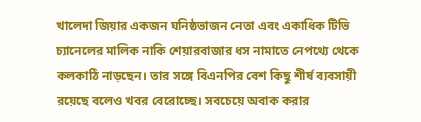খালেদা জিয়ার একজন ঘনিষ্ঠভাজন নেতা এবং একাধিক টিভি চ্যানেলের মালিক নাকি শেয়ারবাজার ধস নামাতে নেপথ্যে থেকে কলকাঠি নাড়ছেন। তার সঙ্গে বিএনপির বেশ কিছু শীর্ষ ব্যবসায়ী রয়েছে বলেও খবর বেরোচ্ছে। সবচেয়ে অবাক করার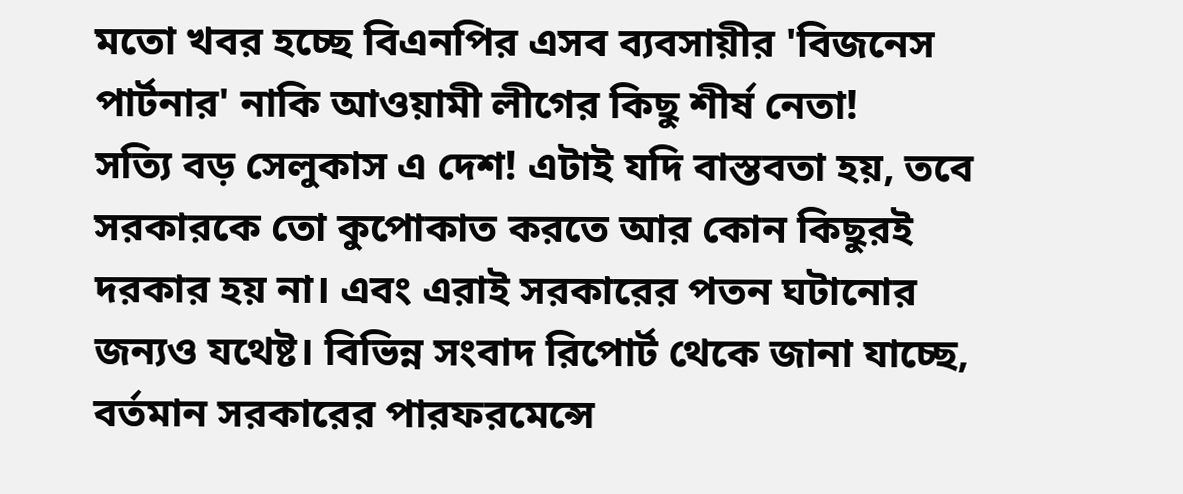মতো খবর হচ্ছে বিএনপির এসব ব্যবসায়ীর 'বিজনেস পার্টনার' নাকি আওয়ামী লীগের কিছু শীর্ষ নেতা!
সত্যি বড় সেলুকাস এ দেশ! এটাই যদি বাস্তবতা হয়, তবে সরকারকে তো কুপোকাত করতে আর কোন কিছুরই দরকার হয় না। এবং এরাই সরকারের পতন ঘটানোর জন্যও যথেষ্ট। বিভিন্ন সংবাদ রিপোর্ট থেকে জানা যাচ্ছে, বর্তমান সরকারের পারফরমেন্সে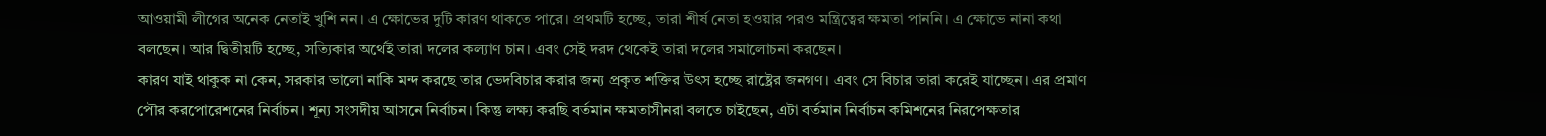আওয়ামী লীগের অনেক নেতাই খুশি নন। এ ক্ষোভের দুটি কারণ থাকতে পারে। প্রথমটি হচ্ছে, তারা শীর্ষ নেতা হওয়ার পরও মন্ত্রিত্বের ক্ষমতা পাননি। এ ক্ষোভে নানা কথা বলছেন। আর দ্বিতীয়টি হচ্ছে, সত্যিকার অর্থেই তারা দলের কল্যাণ চান। এবং সেই দরদ থেকেই তারা দলের সমালোচনা করছেন।
কারণ যাই থাকুক না কেন, সরকার ভালো নাকি মন্দ করছে তার ভেদবিচার করার জন্য প্রকৃত শক্তির উৎস হচ্ছে রাষ্ট্রের জনগণ। এবং সে বিচার তারা করেই যাচ্ছেন। এর প্রমাণ পৌর করপোরেশনের নির্বাচন। শূন্য সংসদীয় আসনে নির্বাচন। কিন্তু লক্ষ্য করছি বর্তমান ক্ষমতাসীনরা বলতে চাইছেন, এটা বর্তমান নির্বাচন কমিশনের নিরপেক্ষতার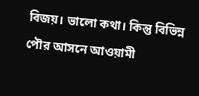বিজয়। ভালো কথা। কিন্তু বিভিন্ন পৌর আসনে আওয়ামী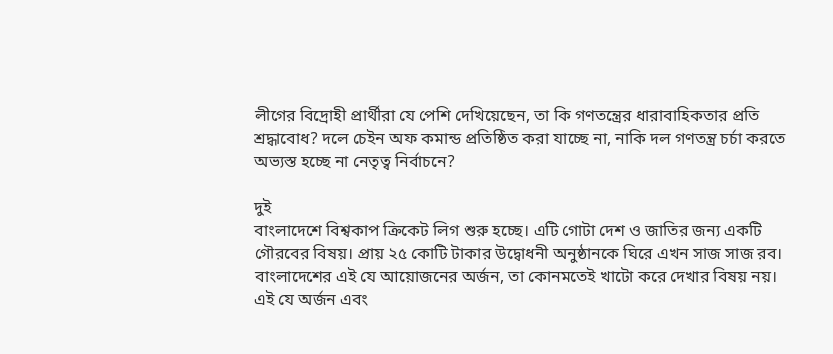লীগের বিদ্রোহী প্রার্থীরা যে পেশি দেখিয়েছেন, তা কি গণতন্ত্রের ধারাবাহিকতার প্রতি শ্রদ্ধাবোধ? দলে চেইন অফ কমান্ড প্রতিষ্ঠিত করা যাচ্ছে না, নাকি দল গণতন্ত্র চর্চা করতে অভ্যস্ত হচ্ছে না নেতৃত্ব নির্বাচনে?

দুই
বাংলাদেশে বিশ্বকাপ ক্রিকেট লিগ শুরু হচ্ছে। এটি গোটা দেশ ও জাতির জন্য একটি গৌরবের বিষয়। প্রায় ২৫ কোটি টাকার উদ্বোধনী অনুষ্ঠানকে ঘিরে এখন সাজ সাজ রব। বাংলাদেশের এই যে আয়োজনের অর্জন, তা কোনমতেই খাটো করে দেখার বিষয় নয়।
এই যে অর্জন এবং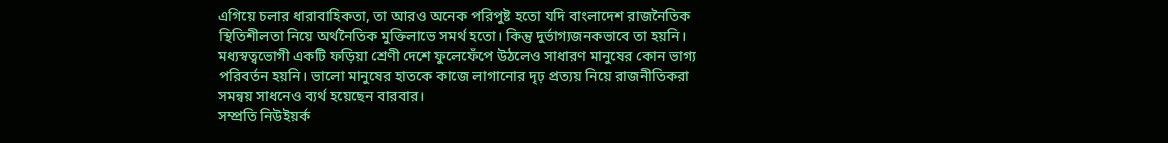এগিয়ে চলার ধারাবাহিকতা, তা আরও অনেক পরিপুষ্ট হতো যদি বাংলাদেশ রাজনৈতিক স্থিতিশীলতা নিয়ে অর্থনৈতিক মুক্তিলাভে সমর্থ হতো। কিন্তু দুর্ভাগ্যজনকভাবে তা হয়নি। মধ্যস্বত্বভোগী একটি ফড়িয়া শ্রেণী দেশে ফুলেফেঁপে উঠলেও সাধারণ মানুষের কোন ভাগ্য পরিবর্তন হয়নি। ভালো মানুষের হাতকে কাজে লাগানোর দৃঢ় প্রত্যয় নিয়ে রাজনীতিকরা সমন্বয় সাধনেও ব্যর্থ হয়েছেন বারবার।
সম্প্রতি নিউইয়র্ক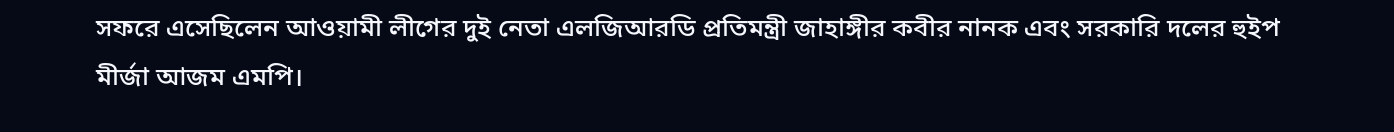সফরে এসেছিলেন আওয়ামী লীগের দুই নেতা এলজিআরডি প্রতিমন্ত্রী জাহাঙ্গীর কবীর নানক এবং সরকারি দলের হুইপ মীর্জা আজম এমপি।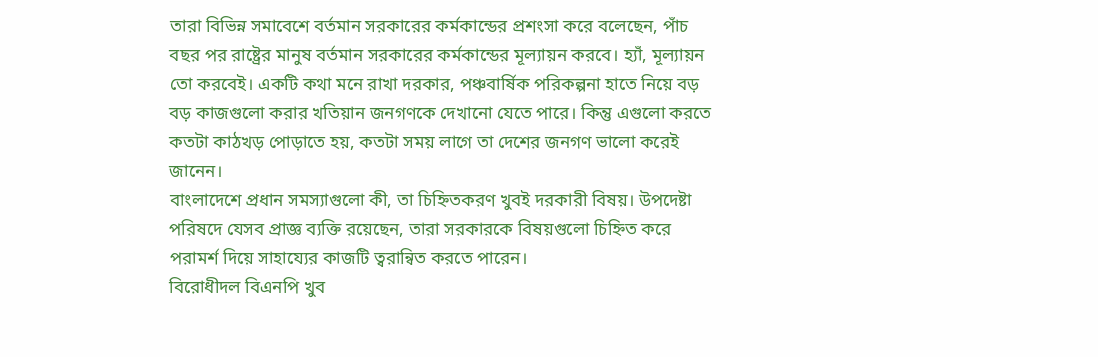তারা বিভিন্ন সমাবেশে বর্তমান সরকারের কর্মকান্ডের প্রশংসা করে বলেছেন, পাঁচ বছর পর রাষ্ট্রের মানুষ বর্তমান সরকারের কর্মকান্ডের মূল্যায়ন করবে। হ্যাঁ, মূল্যায়ন তো করবেই। একটি কথা মনে রাখা দরকার, পঞ্চবার্ষিক পরিকল্পনা হাতে নিয়ে বড় বড় কাজগুলো করার খতিয়ান জনগণকে দেখানো যেতে পারে। কিন্তু এগুলো করতে কতটা কাঠখড় পোড়াতে হয়, কতটা সময় লাগে তা দেশের জনগণ ভালো করেই জানেন।
বাংলাদেশে প্রধান সমস্যাগুলো কী, তা চিহ্নিতকরণ খুবই দরকারী বিষয়। উপদেষ্টা পরিষদে যেসব প্রাজ্ঞ ব্যক্তি রয়েছেন, তারা সরকারকে বিষয়গুলো চিহ্নিত করে পরামর্শ দিয়ে সাহায্যের কাজটি ত্বরান্বিত করতে পারেন।
বিরোধীদল বিএনপি খুব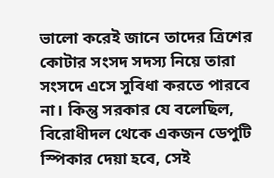ভালো করেই জানে তাদের ত্রিশের কোটার সংসদ সদস্য নিয়ে তারা সংসদে এসে সুবিধা করতে পারবে না। কিন্তু সরকার যে বলেছিল, বিরোধীদল থেকে একজন ডেপুটি স্পিকার দেয়া হবে, সেই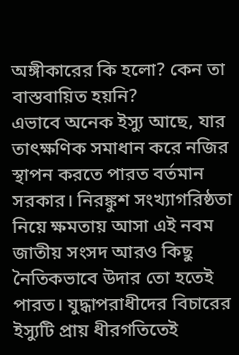অঙ্গীকারের কি হলো? কেন তা বাস্তবায়িত হয়নি?
এভাবে অনেক ইস্যু আছে, যার তাৎক্ষণিক সমাধান করে নজির স্থাপন করতে পারত বর্তমান সরকার। নিরঙ্কুশ সংখ্যাগরিষ্ঠতা নিয়ে ক্ষমতায় আসা এই নবম জাতীয় সংসদ আরও কিছু নৈতিকভাবে উদার তো হতেই পারত। যুদ্ধাপরাধীদের বিচারের ইস্যুটি প্রায় ধীরগতিতেই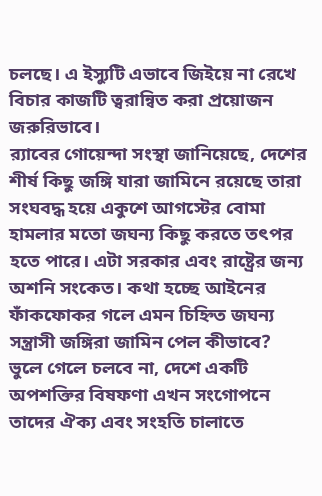চলছে। এ ইস্যুটি এভাবে জিইয়ে না রেখে বিচার কাজটি ত্বরান্বিত করা প্রয়োজন জরুরিভাবে।
র‌্যাবের গোয়েন্দা সংস্থা জানিয়েছে, দেশের শীর্ষ কিছু জঙ্গি যারা জামিনে রয়েছে তারা সংঘবদ্ধ হয়ে একুশে আগস্টের বোমা হামলার মতো জঘন্য কিছু করতে তৎপর হতে পারে। এটা সরকার এবং রাষ্ট্রের জন্য অশনি সংকেত। কথা হচ্ছে আইনের ফাঁকফোকর গলে এমন চিহ্নিত জঘন্য সন্ত্রাসী জঙ্গিরা জামিন পেল কীভাবে?
ভুলে গেলে চলবে না, দেশে একটি অপশক্তির বিষফণা এখন সংগোপনে তাদের ঐক্য এবং সংহতি চালাতে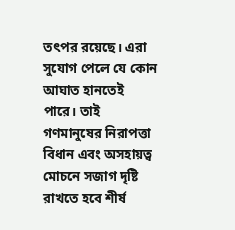তৎপর রয়েছে। এরা সুযোগ পেলে যে কোন আঘাত হানতেই পারে। তাই গণমানুষের নিরাপত্তা বিধান এবং অসহায়ত্ব মোচনে সজাগ দৃষ্টি রাখতে হবে শীর্ষ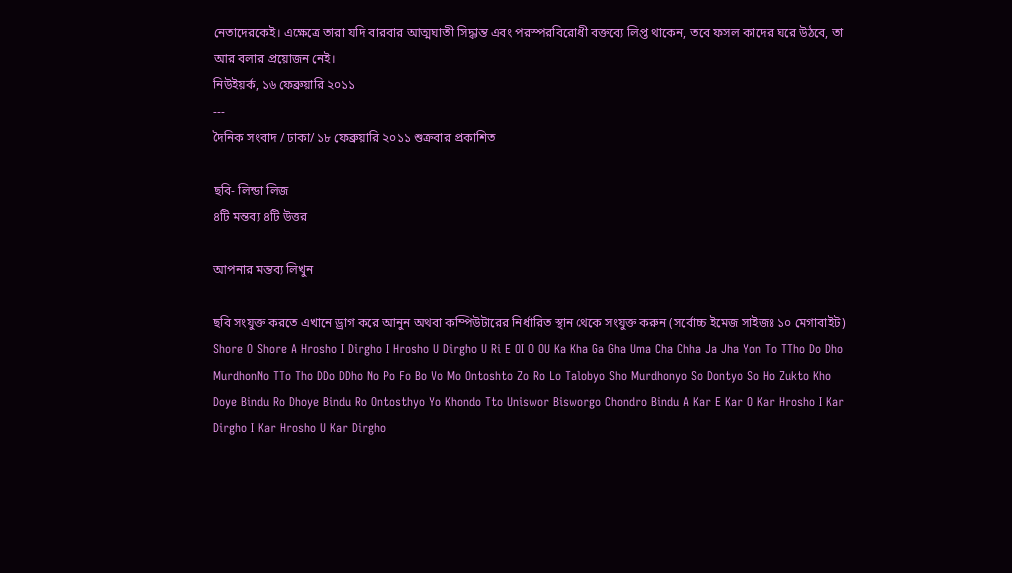নেতাদেরকেই। এক্ষেত্রে তারা যদি বারবার আত্মঘাতী সিদ্ধান্ত এবং পরস্পরবিরোধী বক্তব্যে লিপ্ত থাকেন, তবে ফসল কাদের ঘরে উঠবে, তা আর বলার প্রয়োজন নেই।
নিউইয়র্ক, ১৬ ফেব্রুয়ারি ২০১১
---
দৈনিক সংবাদ / ঢাকা/ ১৮ ফেব্রুয়ারি ২০১১ শুক্রবার প্রকাশিত

ছবি- লিন্ডা লিজ
৪টি মন্তব্য ৪টি উত্তর

আপনার মন্তব্য লিখুন

ছবি সংযুক্ত করতে এখানে ড্রাগ করে আনুন অথবা কম্পিউটারের নির্ধারিত স্থান থেকে সংযুক্ত করুন (সর্বোচ্চ ইমেজ সাইজঃ ১০ মেগাবাইট)
Shore O Shore A Hrosho I Dirgho I Hrosho U Dirgho U Ri E OI O OU Ka Kha Ga Gha Uma Cha Chha Ja Jha Yon To TTho Do Dho MurdhonNo TTo Tho DDo DDho No Po Fo Bo Vo Mo Ontoshto Zo Ro Lo Talobyo Sho Murdhonyo So Dontyo So Ho Zukto Kho Doye Bindu Ro Dhoye Bindu Ro Ontosthyo Yo Khondo Tto Uniswor Bisworgo Chondro Bindu A Kar E Kar O Kar Hrosho I Kar Dirgho I Kar Hrosho U Kar Dirgho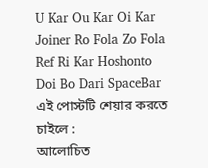U Kar Ou Kar Oi Kar Joiner Ro Fola Zo Fola Ref Ri Kar Hoshonto Doi Bo Dari SpaceBar
এই পোস্টটি শেয়ার করতে চাইলে :
আলোচিত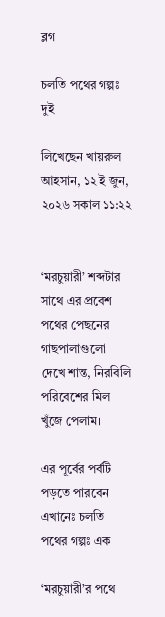ব্লগ

চলতি পথের গল্পঃ দুই

লিখেছেন খায়রুল আহসান, ১২ ই জুন, ২০২৬ সকাল ১১:২২


‘মরচুয়ারী’ শব্দটার সাথে এর প্রবেশ পথের পেছনের গাছপালাগুলো দেখে শান্ত, নিরবিলি পরিবেশের মিল খুঁজে পেলাম।

এর পূর্বের পর্বটি পড়তে পারবেন এখানেঃ চলতি পথের গল্পঃ এক

‘মরচুয়ারী’র পথে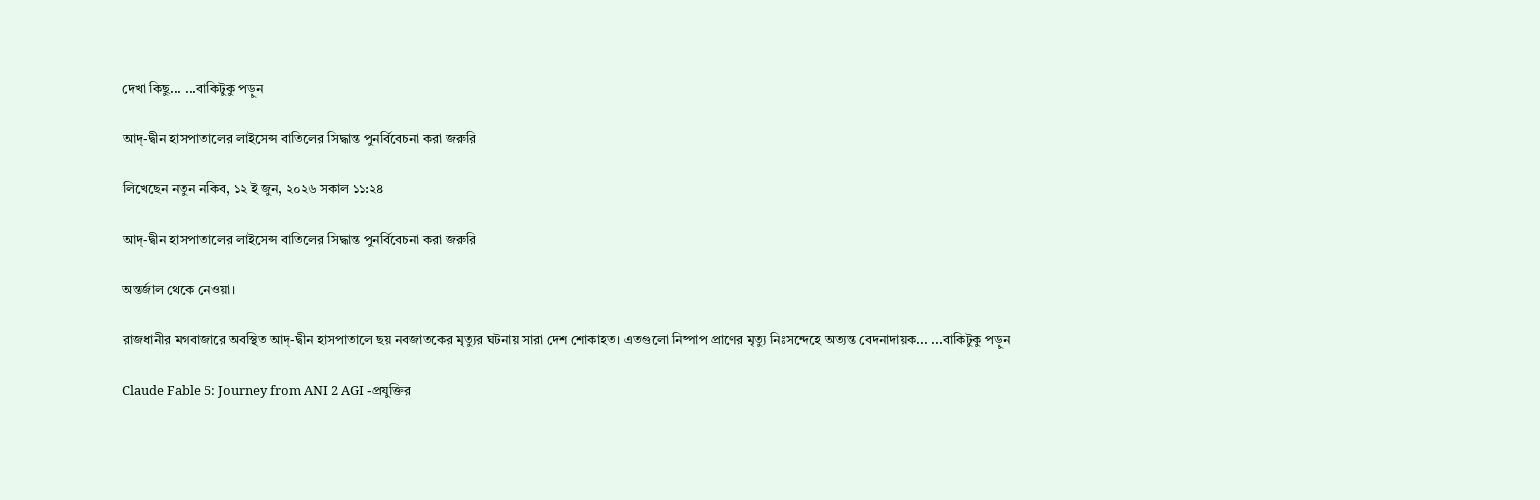দেখা কিছু... ...বাকিটুকু পড়ুন

আদ্-দ্বীন হাসপাতালের লাইসেন্স বাতিলের সিদ্ধান্ত পুনর্বিবেচনা করা জরুরি

লিখেছেন নতুন নকিব, ১২ ই জুন, ২০২৬ সকাল ১১:২৪

আদ্-দ্বীন হাসপাতালের লাইসেন্স বাতিলের সিদ্ধান্ত পুনর্বিবেচনা করা জরুরি

অন্তর্জাল থেকে নেওয়া।

রাজধানীর মগবাজারে অবস্থিত আদ্-দ্বীন হাসপাতালে ছয় নবজাতকের মৃত্যুর ঘটনায় সারা দেশ শোকাহত। এতগুলো নিষ্পাপ প্রাণের মৃত্যু নিঃসন্দেহে অত্যন্ত বেদনাদায়ক... ...বাকিটুকু পড়ুন

Claude Fable 5: Journey from ANI 2 AGI -প্রযুক্তির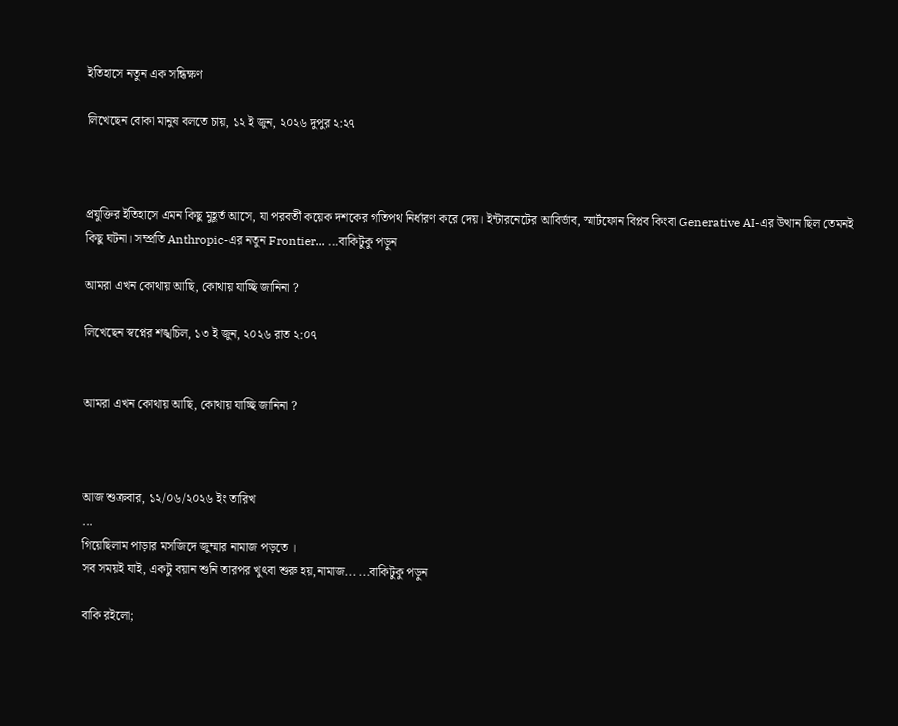ইতিহাসে নতুন এক সন্ধিক্ষণ

লিখেছেন বোকা মানুষ বলতে চায়, ১২ ই জুন, ২০২৬ দুপুর ২:২৭



প্রযুক্তির ইতিহাসে এমন কিছু মুহূর্ত আসে, যা পরবর্তী কয়েক দশকের গতিপথ নির্ধারণ করে দেয়। ইন্টারনেটের আবির্ভাব, স্মার্টফোন বিপ্লব কিংবা Generative AI-এর উত্থান ছিল তেমনই কিছু ঘটনা। সম্প্রতি Anthropic-এর নতুন Frontier... ...বাকিটুকু পড়ুন

আমরা এখন কোথায় আছি, কোথায় যাচ্ছি জানিনা ?

লিখেছেন স্বপ্নের শঙ্খচিল, ১৩ ই জুন, ২০২৬ রাত ২:০৭


আমরা এখন কোথায় আছি, কোথায় যাচ্ছি জানিনা ?



আজ শুক্রবার, ১২/০৬/২০২৬ ইং তারিখ
...
গিয়েছিলাম পাড়ার মসজিদে জুম্মার নামাজ পড়তে ।
সব সময়ই যাই, একটু বয়ান শুনি তারপর খুৎবা শুরু হয়,নামাজ... ...বাকিটুকু পড়ুন

বাকি রইলো;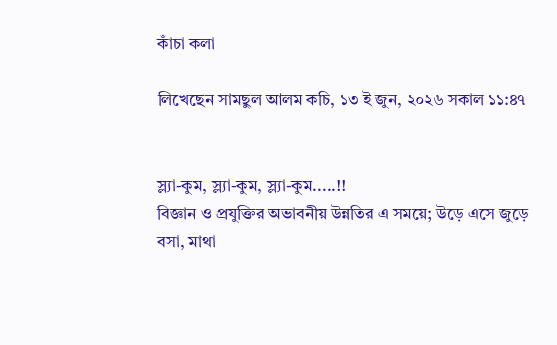কাঁচা কলা

লিখেছেন সামছুল আলম কচি, ১৩ ই জুন, ২০২৬ সকাল ১১:৪৭


স্ল্যা-কুম, স্ল্যা-কুম, স্ল্যা-কুম.....!!
বিজ্ঞান ও প্রযুক্তির অভাবনীয় উন্নতির এ সময়ে; উড়ে এসে জুড়ে বসা, মাথা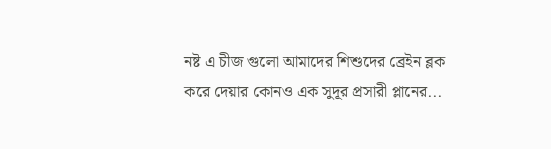নষ্ট এ চীজ গুলো আমাদের শিশুদের ব্রেইন ব্লক করে দেয়ার কোনও এক সুদূর প্রসারী প্লানের...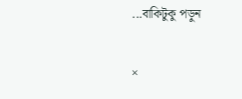...বাকিটুকু পড়ুন

×